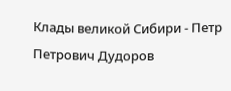Клады великой Сибири - Петр Петрович Дудоров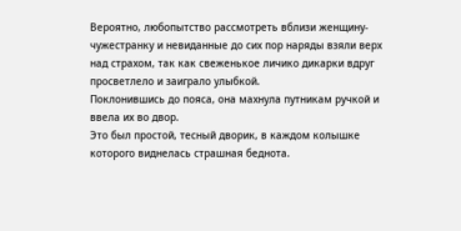Вероятно, любопытство рассмотреть вблизи женщину-чужестранку и невиданные до сих пор наряды взяли верх над страхом, так как свеженькое личико дикарки вдруг просветлело и заиграло улыбкой.
Поклонившись до пояса, она махнула путникам ручкой и ввела их во двор.
Это был простой, тесный дворик, в каждом колышке которого виднелась страшная беднота.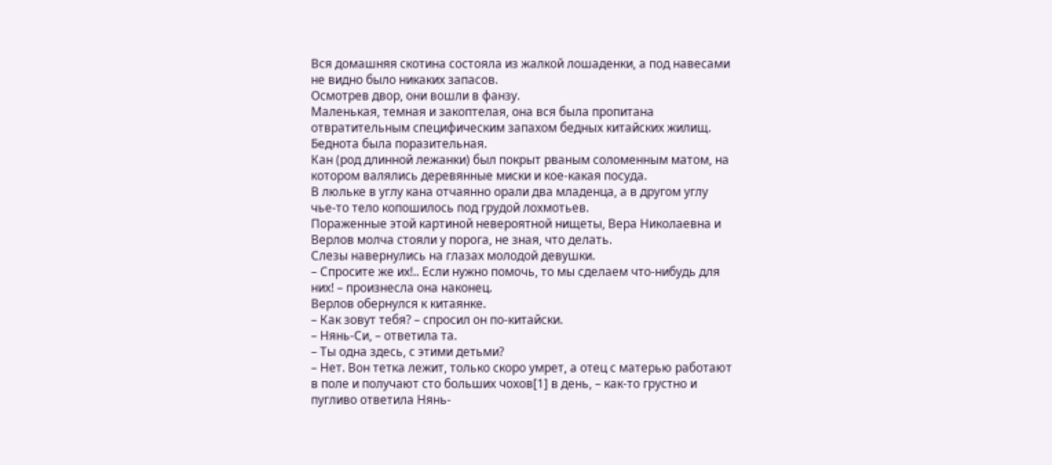Вся домашняя скотина состояла из жалкой лошаденки, а под навесами не видно было никаких запасов.
Осмотрев двор, они вошли в фанзу.
Маленькая, темная и закоптелая, она вся была пропитана отвратительным специфическим запахом бедных китайских жилищ.
Беднота была поразительная.
Кан (род длинной лежанки) был покрыт рваным соломенным матом, на котором валялись деревянные миски и кое-какая посуда.
В люльке в углу кана отчаянно орали два младенца, а в другом углу чье-то тело копошилось под грудой лохмотьев.
Пораженные этой картиной невероятной нищеты, Вера Николаевна и Верлов молча стояли у порога, не зная, что делать.
Слезы навернулись на глазах молодой девушки.
– Спросите же их!.. Если нужно помочь, то мы сделаем что-нибудь для них! – произнесла она наконец.
Верлов обернулся к китаянке.
– Как зовут тебя? – спросил он по-китайски.
– Нянь-Си, – ответила та.
– Ты одна здесь, с этими детьми?
– Нет. Вон тетка лежит, только скоро умрет, а отец с матерью работают в поле и получают сто больших чохов[1] в день, – как-то грустно и пугливо ответила Нянь-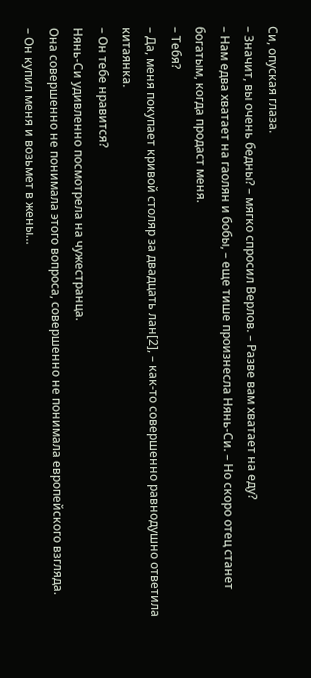Си, опуская глаза.
– Значит, вы очень бедны? – мягко спросил Верлов. – Разве вам хватает на еду?
– Нам едва хватает на гаолян и бобы, – еще тише произнесла Нянь-Си. – Но скоро отец станет богатым, когда продаст меня.
– Тебя?
– Да, меня покупает кривой столяр за двадцать лан[2], – как-то совершенно равнодушно ответила китаянка.
– Он тебе нравится?
Нянь-Си удивленно посмотрела на чужестранца.
Она совершенно не понимала этого вопроса, совершенно не понимала европейского взгляда.
– Он купил меня и возьмет в жены…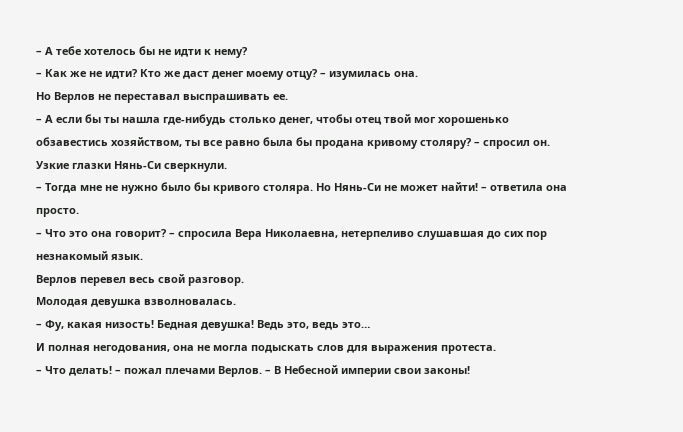– A тебе хотелось бы не идти к нему?
– Как же не идти? Кто же даст денег моему отцу? – изумилась она.
Но Верлов не переставал выспрашивать ее.
– А если бы ты нашла где-нибудь столько денег, чтобы отец твой мог хорошенько обзавестись хозяйством, ты все равно была бы продана кривому столяру? – спросил он.
Узкие глазки Нянь-Си сверкнули.
– Тогда мне не нужно было бы кривого столяра. Но Нянь-Си не может найти! – ответила она просто.
– Что это она говорит? – спросила Вера Николаевна, нетерпеливо слушавшая до сих пор незнакомый язык.
Верлов перевел весь свой разговор.
Молодая девушка взволновалась.
– Фу, какая низость! Бедная девушка! Ведь это, ведь это…
И полная негодования, она не могла подыскать слов для выражения протеста.
– Что делать! – пожал плечами Верлов. – В Небесной империи свои законы!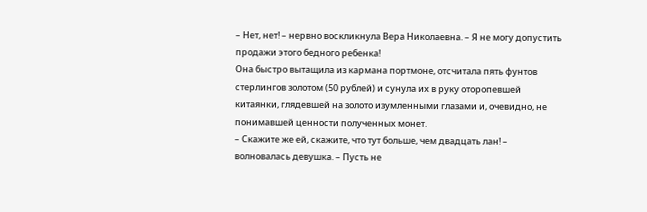– Нет, нет! – нервно воскликнула Вера Николаевна. – Я не могу допустить продажи этого бедного ребенка!
Она быстро вытащила из кармана портмоне, отсчитала пять фунтов стерлингов золотом (50 рублей) и сунула их в руку оторопевшей китаянки, глядевшей на золото изумленными глазами и, очевидно, не понимавшей ценности полученных монет.
– Скажите же ей, скажите, что тут больше, чем двадцать лан! – волновалась девушка. – Пусть не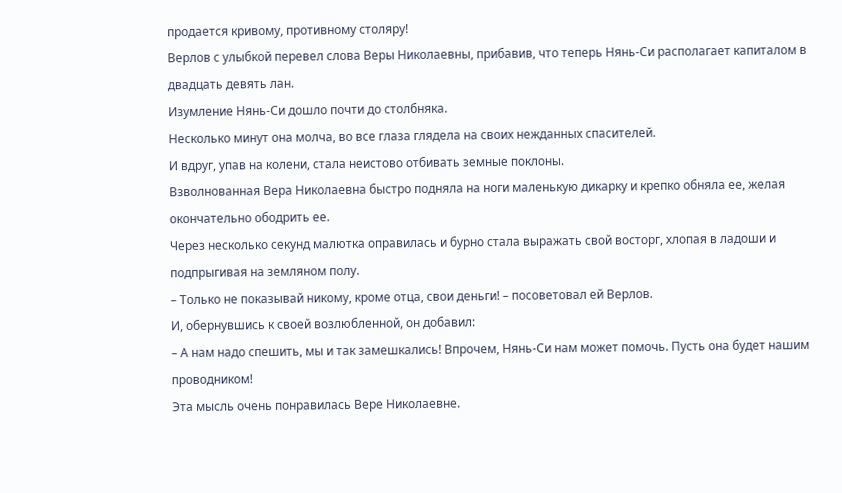продается кривому, противному столяру!
Верлов с улыбкой перевел слова Веры Николаевны, прибавив, что теперь Нянь-Си располагает капиталом в двадцать девять лан.
Изумление Нянь-Си дошло почти до столбняка.
Несколько минут она молча, во все глаза глядела на своих нежданных спасителей.
И вдруг, упав на колени, стала неистово отбивать земные поклоны.
Взволнованная Вера Николаевна быстро подняла на ноги маленькую дикарку и крепко обняла ее, желая окончательно ободрить ее.
Через несколько секунд малютка оправилась и бурно стала выражать свой восторг, хлопая в ладоши и подпрыгивая на земляном полу.
– Только не показывай никому, кроме отца, свои деньги! – посоветовал ей Верлов.
И, обернувшись к своей возлюбленной, он добавил:
– А нам надо спешить, мы и так замешкались! Впрочем, Нянь-Си нам может помочь. Пусть она будет нашим проводником!
Эта мысль очень понравилась Вере Николаевне.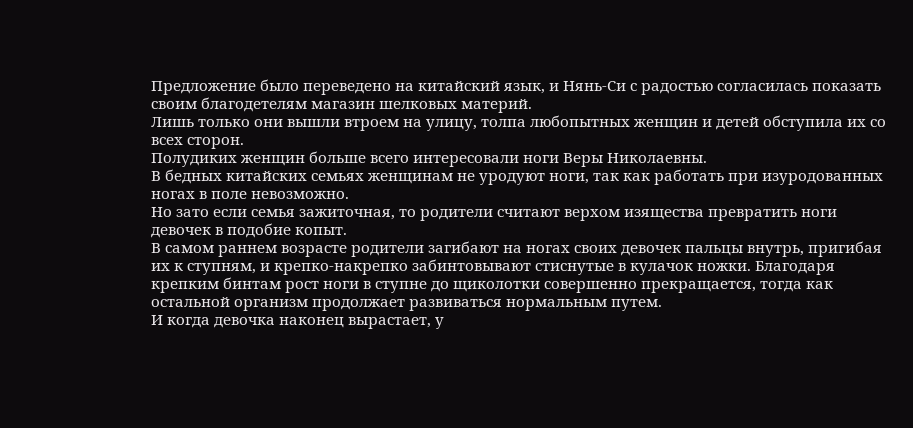Предложение было переведено на китайский язык, и Нянь-Си с радостью согласилась показать своим благодетелям магазин шелковых материй.
Лишь только они вышли втроем на улицу, толпа любопытных женщин и детей обступила их со всех сторон.
Полудиких женщин больше всего интересовали ноги Веры Николаевны.
В бедных китайских семьях женщинам не уродуют ноги, так как работать при изуродованных ногах в поле невозможно.
Но зато если семья зажиточная, то родители считают верхом изящества превратить ноги девочек в подобие копыт.
В самом раннем возрасте родители загибают на ногах своих девочек пальцы внутрь, пригибая их к ступням, и крепко-накрепко забинтовывают стиснутые в кулачок ножки. Благодаря крепким бинтам рост ноги в ступне до щиколотки совершенно прекращается, тогда как остальной организм продолжает развиваться нормальным путем.
И когда девочка наконец вырастает, у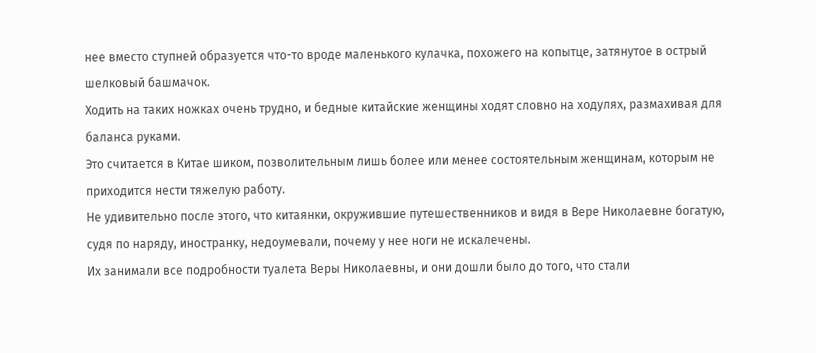нее вместо ступней образуется что-то вроде маленького кулачка, похожего на копытце, затянутое в острый шелковый башмачок.
Ходить на таких ножках очень трудно, и бедные китайские женщины ходят словно на ходулях, размахивая для баланса руками.
Это считается в Китае шиком, позволительным лишь более или менее состоятельным женщинам, которым не приходится нести тяжелую работу.
Не удивительно после этого, что китаянки, окружившие путешественников и видя в Вере Николаевне богатую, судя по наряду, иностранку, недоумевали, почему у нее ноги не искалечены.
Их занимали все подробности туалета Веры Николаевны, и они дошли было до того, что стали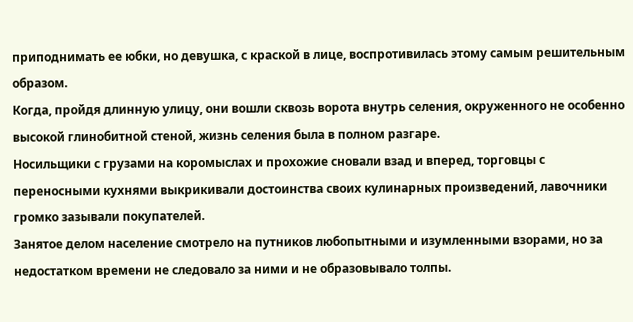приподнимать ее юбки, но девушка, с краской в лице, воспротивилась этому самым решительным образом.
Когда, пройдя длинную улицу, они вошли сквозь ворота внутрь селения, окруженного не особенно высокой глинобитной стеной, жизнь селения была в полном разгаре.
Носильщики с грузами на коромыслах и прохожие сновали взад и вперед, торговцы с переносными кухнями выкрикивали достоинства своих кулинарных произведений, лавочники громко зазывали покупателей.
Занятое делом население смотрело на путников любопытными и изумленными взорами, но за недостатком времени не следовало за ними и не образовывало толпы.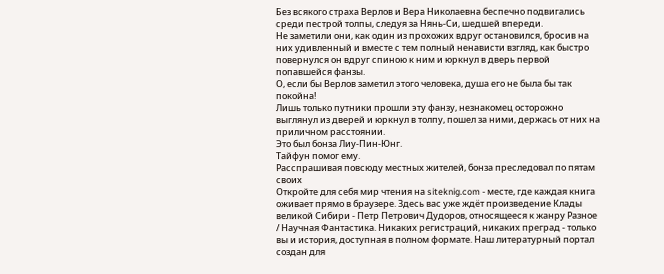Без всякого страха Верлов и Вера Николаевна беспечно подвигались среди пестрой толпы, следуя за Нянь-Си, шедшей впереди.
Не заметили они, как один из прохожих вдруг остановился, бросив на них удивленный и вместе с тем полный ненависти взгляд, как быстро повернулся он вдруг спиною к ним и юркнул в дверь первой попавшейся фанзы.
О, если бы Верлов заметил этого человека, душа его не была бы так покойна!
Лишь только путники прошли эту фанзу, незнакомец осторожно выглянул из дверей и юркнул в толпу, пошел за ними, держась от них на приличном расстоянии.
Это был бонза Лиу-Пин-Юнг.
Тайфун помог ему.
Расспрашивая повсюду местных жителей, бонза преследовал по пятам своих
Откройте для себя мир чтения на siteknig.com - месте, где каждая книга оживает прямо в браузере. Здесь вас уже ждёт произведение Клады великой Сибири - Петр Петрович Дудоров, относящееся к жанру Разное / Научная Фантастика. Никаких регистраций, никаких преград - только вы и история, доступная в полном формате. Наш литературный портал создан для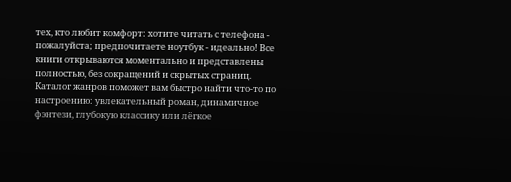тех, кто любит комфорт: хотите читать с телефона - пожалуйста; предпочитаете ноутбук - идеально! Все книги открываются моментально и представлены полностью, без сокращений и скрытых страниц. Каталог жанров поможет вам быстро найти что-то по настроению: увлекательный роман, динамичное фэнтези, глубокую классику или лёгкое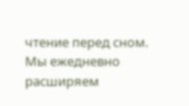чтение перед сном. Мы ежедневно расширяем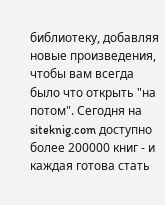библиотеку, добавляя новые произведения, чтобы вам всегда было что открыть "на потом". Сегодня на siteknig.com доступно более 200000 книг - и каждая готова стать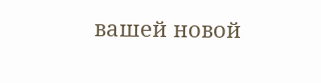вашей новой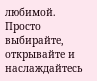любимой. Просто выбирайте, открывайте и наслаждайтесь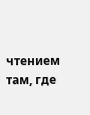чтением там, где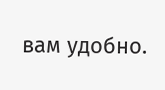вам удобно.